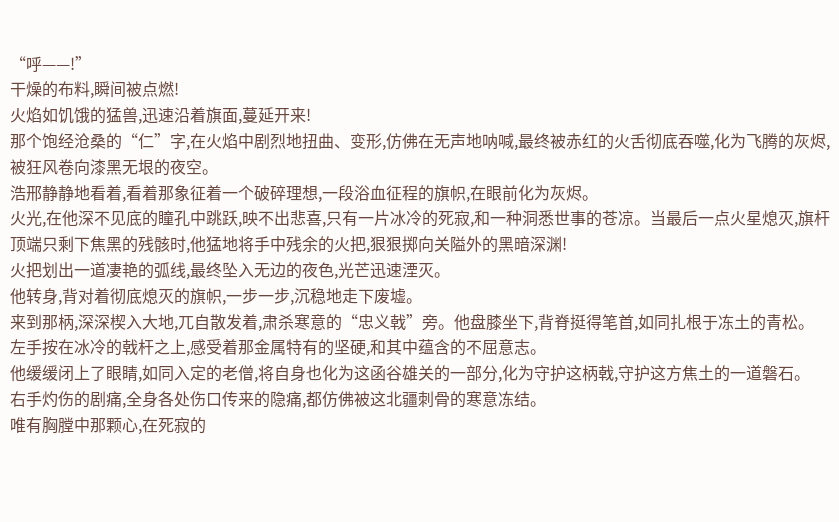“呼——!”
干燥的布料,瞬间被点燃!
火焰如饥饿的猛兽,迅速沿着旗面,蔓延开来!
那个饱经沧桑的“仁”字,在火焰中剧烈地扭曲、变形,仿佛在无声地呐喊,最终被赤红的火舌彻底吞噬,化为飞腾的灰烬,被狂风卷向漆黑无垠的夜空。
浩邢静静地看着,看着那象征着一个破碎理想,一段浴血征程的旗帜,在眼前化为灰烬。
火光,在他深不见底的瞳孔中跳跃,映不出悲喜,只有一片冰冷的死寂,和一种洞悉世事的苍凉。当最后一点火星熄灭,旗杆顶端只剩下焦黑的残骸时,他猛地将手中残余的火把,狠狠掷向关隘外的黑暗深渊!
火把划出一道凄艳的弧线,最终坠入无边的夜色,光芒迅速湮灭。
他转身,背对着彻底熄灭的旗帜,一步一步,沉稳地走下废墟。
来到那柄,深深楔入大地,兀自散发着,肃杀寒意的“忠义戟”旁。他盘膝坐下,背脊挺得笔首,如同扎根于冻土的青松。
左手按在冰冷的戟杆之上,感受着那金属特有的坚硬,和其中蕴含的不屈意志。
他缓缓闭上了眼睛,如同入定的老僧,将自身也化为这函谷雄关的一部分,化为守护这柄戟,守护这方焦土的一道磐石。
右手灼伤的剧痛,全身各处伤口传来的隐痛,都仿佛被这北疆刺骨的寒意冻结。
唯有胸膛中那颗心,在死寂的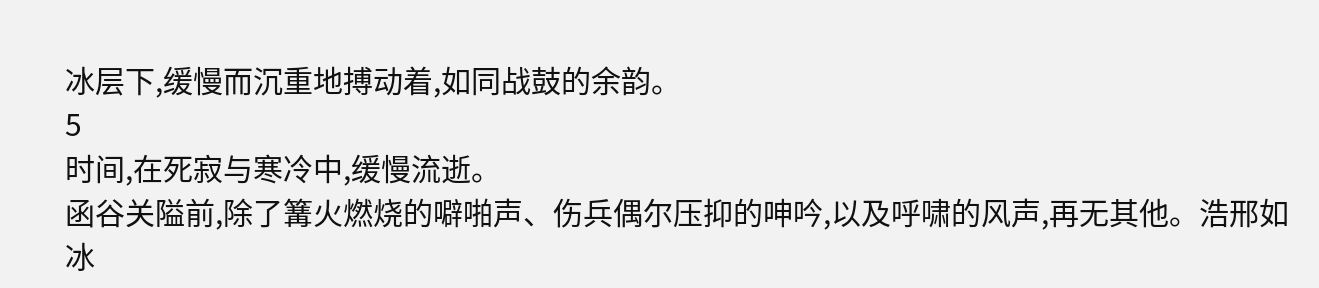冰层下,缓慢而沉重地搏动着,如同战鼓的余韵。
5
时间,在死寂与寒冷中,缓慢流逝。
函谷关隘前,除了篝火燃烧的噼啪声、伤兵偶尔压抑的呻吟,以及呼啸的风声,再无其他。浩邢如冰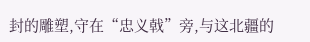封的雕塑,守在“忠义戟”旁,与这北疆的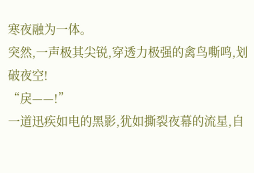寒夜融为一体。
突然,一声极其尖锐,穿透力极强的禽鸟嘶鸣,划破夜空!
“戾——!”
一道迅疾如电的黑影,犹如撕裂夜幕的流星,自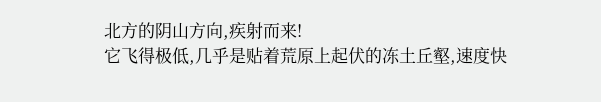北方的阴山方向,疾射而来!
它飞得极低,几乎是贴着荒原上起伏的冻土丘壑,速度快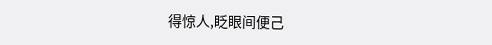得惊人,眨眼间便己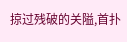掠过残破的关隘,首扑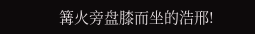篝火旁盘膝而坐的浩邢!